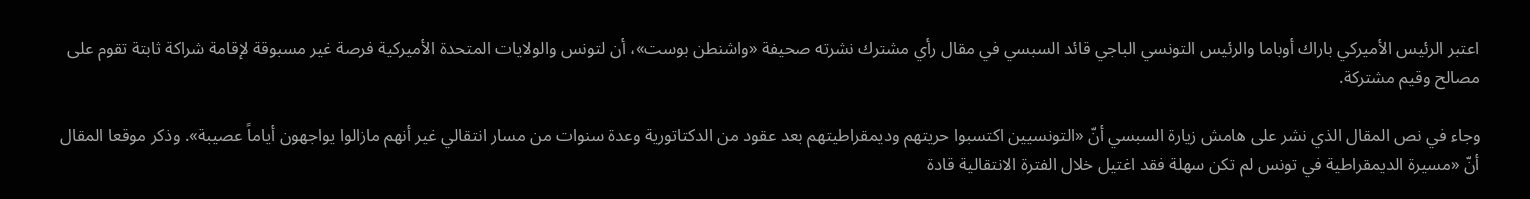اعتبر الرئيس الأميركي باراك أوباما والرئيس التونسي الباجي قائد السبسي في مقال رأي مشترك نشرته صحيفة «واشنطن بوست»، أن لتونس والولايات المتحدة الأميركية فرصة غير مسبوقة لإقامة شراكة ثابتة تقوم على مصالح وقيم مشتركة.

وجاء في نص المقال الذي نشر على هامش زيارة السبسي أنّ «التونسيين اكتسبوا حريتهم وديمقراطيتهم بعد عقود من الدكتاتورية وعدة سنوات من مسار انتقالي غير أنهم مازالوا يواجهون أياماً عصيبة». وذكر موقعا المقال أنّ «مسيرة الديمقراطية في تونس لم تكن سهلة فقد اغتيل خلال الفترة الانتقالية قادة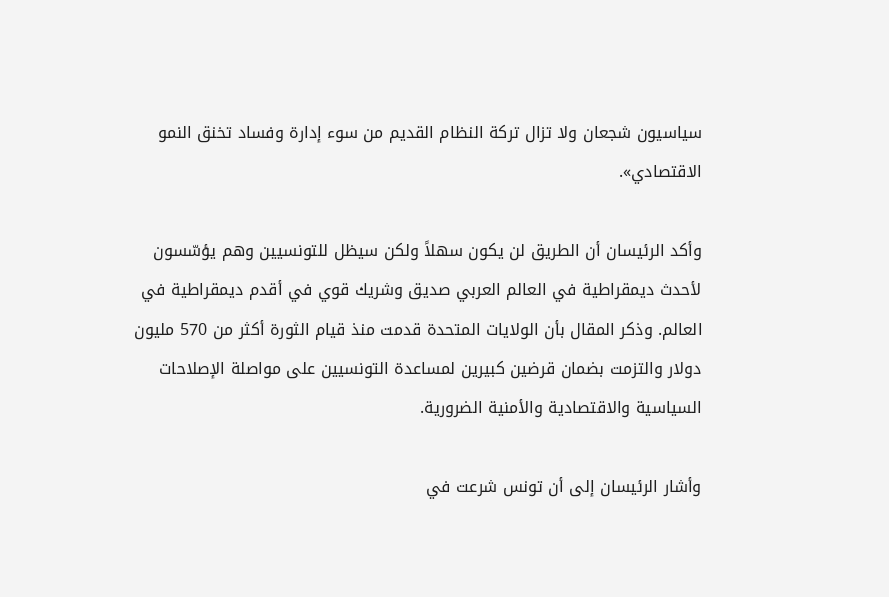سياسيون شجعان ولا تزال تركة النظام القديم من سوء إدارة وفساد تخنق النمو الاقتصادي».

وأكد الرئيسان أن الطريق لن يكون سهلاً ولكن سيظل للتونسيين وهم يؤسّسون لأحدث ديمقراطية في العالم العربي صديق وشريك قوي في أقدم ديمقراطية في العالم. وذكر المقال بأن الولايات المتحدة قدمت منذ قيام الثورة أكثر من 570 مليون دولار والتزمت بضمان قرضين كبيرين لمساعدة التونسيين على مواصلة الإصلاحات السياسية والاقتصادية والأمنية الضرورية.

وأشار الرئيسان إلى أن تونس شرعت في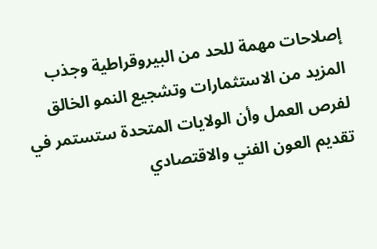إصلاحات مهمة للحد من البيروقراطية وجذب المزيد من الاستثمارات وتشجيع النمو الخالق لفرص العمل وأن الولايات المتحدة ستستمر في تقديم العون الفني والاقتصادي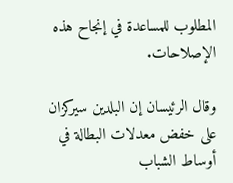المطلوب للمساعدة في إنجاح هذه الإصلاحات.

وقال الرئيسان إن البلدين سيركزان على خفض معدلات البطالة في أوساط الشباب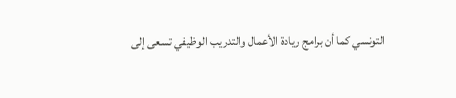التونسي كما أن برامج ريادة الأعمال والتدريب الوظيفي تسعى إلى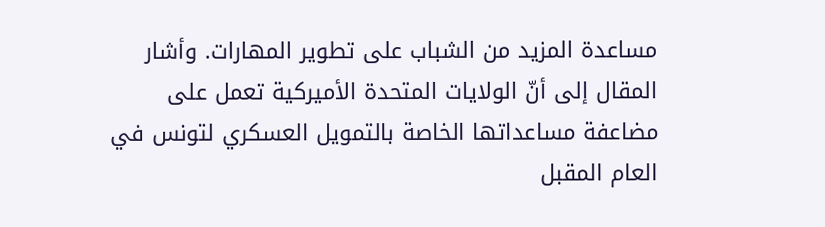مساعدة المزيد من الشباب على تطوير المهارات. وأشار المقال إلى أنّ الولايات المتحدة الأميركية تعمل على مضاعفة مساعداتها الخاصة بالتمويل العسكري لتونس في العام المقبل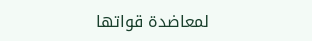لمعاضدة قواتها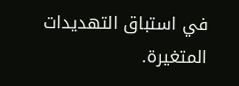في استباق التهديدات المتغيرة.